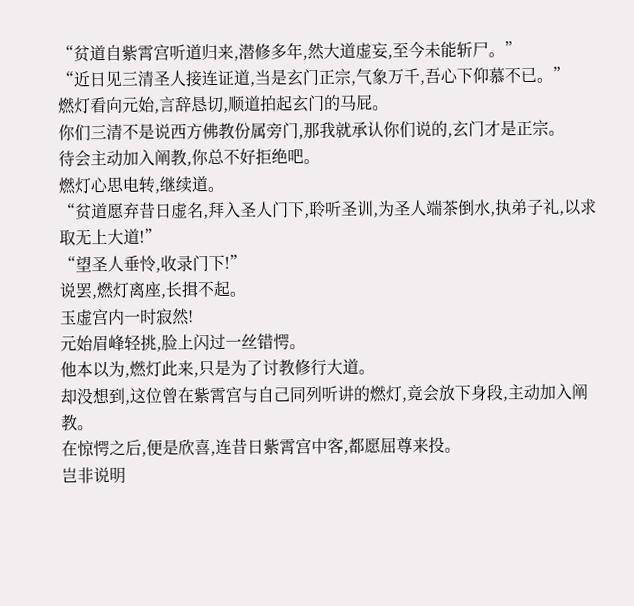“贫道自紫霄宫听道归来,潜修多年,然大道虚妄,至今未能斩尸。”
“近日见三清圣人接连证道,当是玄门正宗,气象万千,吾心下仰慕不已。”
燃灯看向元始,言辞恳切,顺道拍起玄门的马屁。
你们三清不是说西方佛教份属旁门,那我就承认你们说的,玄门才是正宗。
待会主动加入阐教,你总不好拒绝吧。
燃灯心思电转,继续道。
“贫道愿弃昔日虚名,拜入圣人门下,聆听圣训,为圣人端茶倒水,执弟子礼,以求取无上大道!”
“望圣人垂怜,收录门下!”
说罢,燃灯离座,长揖不起。
玉虚宫内一时寂然!
元始眉峰轻挑,脸上闪过一丝错愕。
他本以为,燃灯此来,只是为了讨教修行大道。
却没想到,这位曾在紫霄宫与自己同列听讲的燃灯,竟会放下身段,主动加入阐教。
在惊愕之后,便是欣喜,连昔日紫霄宫中客,都愿屈尊来投。
岂非说明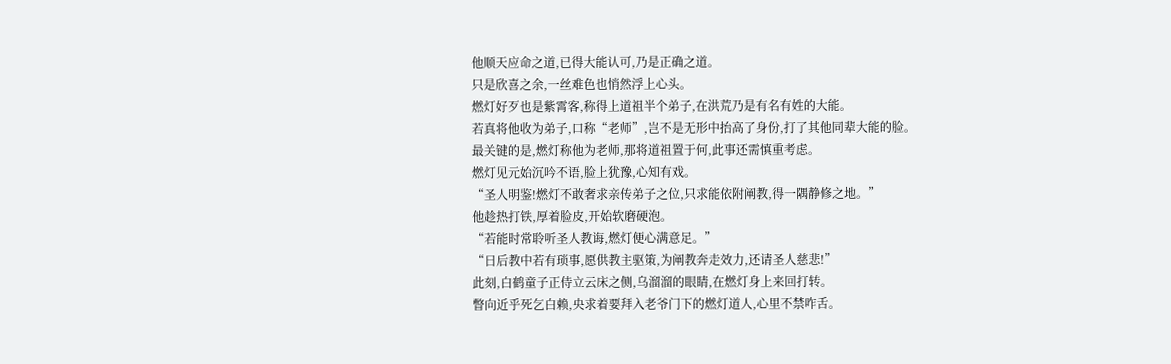他顺天应命之道,已得大能认可,乃是正确之道。
只是欣喜之余,一丝难色也悄然浮上心头。
燃灯好歹也是紫霄客,称得上道祖半个弟子,在洪荒乃是有名有姓的大能。
若真将他收为弟子,口称“老师”,岂不是无形中抬高了身份,打了其他同辈大能的脸。
最关键的是,燃灯称他为老师,那将道祖置于何,此事还需慎重考虑。
燃灯见元始沉吟不语,脸上犹豫,心知有戏。
“圣人明鉴!燃灯不敢奢求亲传弟子之位,只求能依附阐教,得一隅静修之地。”
他趁热打铁,厚着脸皮,开始软磨硬泡。
“若能时常聆听圣人教诲,燃灯便心满意足。”
“日后教中若有琐事,愿供教主驱策,为阐教奔走效力,还请圣人慈悲!”
此刻,白鹤童子正侍立云床之侧,乌溜溜的眼睛,在燃灯身上来回打转。
瞥向近乎死乞白赖,央求着要拜入老爷门下的燃灯道人,心里不禁咋舌。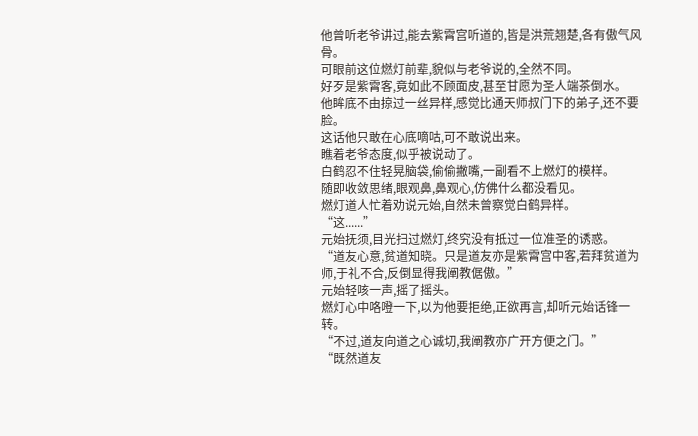他曾听老爷讲过,能去紫霄宫听道的,皆是洪荒翘楚,各有傲气风骨。
可眼前这位燃灯前辈,貌似与老爷说的,全然不同。
好歹是紫霄客,竟如此不顾面皮,甚至甘愿为圣人端茶倒水。
他眸底不由掠过一丝异样,感觉比通天师叔门下的弟子,还不要脸。
这话他只敢在心底嘀咕,可不敢说出来。
瞧着老爷态度,似乎被说动了。
白鹤忍不住轻晃脑袋,偷偷撇嘴,一副看不上燃灯的模样。
随即收敛思绪,眼观鼻,鼻观心,仿佛什么都没看见。
燃灯道人忙着劝说元始,自然未曾察觉白鹤异样。
“这......”
元始抚须,目光扫过燃灯,终究没有抵过一位准圣的诱惑。
“道友心意,贫道知晓。只是道友亦是紫霄宫中客,若拜贫道为师,于礼不合,反倒显得我阐教倨傲。”
元始轻咳一声,摇了摇头。
燃灯心中咯噔一下,以为他要拒绝,正欲再言,却听元始话锋一转。
“不过,道友向道之心诚切,我阐教亦广开方便之门。”
“既然道友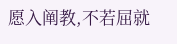愿入阐教,不若屈就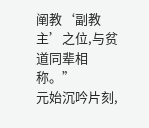阐教‘副教主’之位,与贫道同辈相称。”
元始沉吟片刻,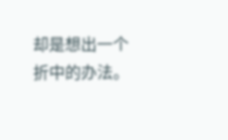却是想出一个折中的办法。